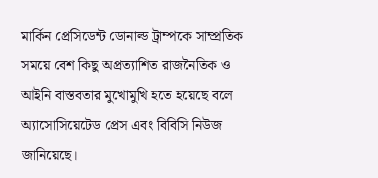মার্কিন প্রেসিডেন্ট ডোনাল্ড ট্রাম্পকে সাম্প্রতিক সময়ে বেশ কিছু অপ্রত্যাশিত রাজনৈতিক ও আইনি বাস্তবতার মুখোমুখি হতে হয়েছে বলে অ্যাসোসিয়েটেড প্রেস এবং বিবিসি নিউজ জানিয়েছে।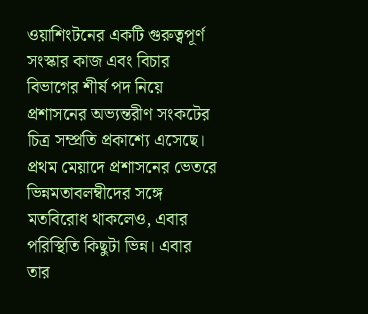ওয়াশিংটনের একটি গুরুত্বপূর্ণ সংস্কার কাজ এবং বিচার বিভাগের শীর্ষ পদ নিয়ে প্রশাসনের অভ্যন্তরীণ সংকটের চিত্র সম্প্রতি প্রকাশ্যে এসেছে। প্রথম মেয়াদে প্রশাসনের ভেতরে ভিন্নমতাবলম্বীদের সঙ্গে মতবিরোধ থাকলেও, এবার পরিস্থিতি কিছুটা ভিন্ন। এবার তার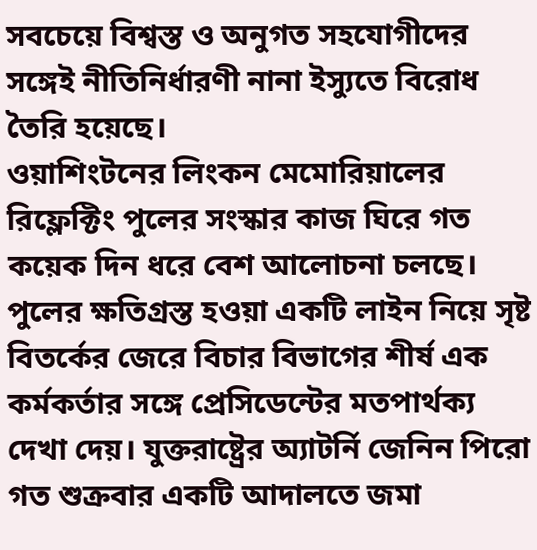সবচেয়ে বিশ্বস্ত ও অনুগত সহযোগীদের সঙ্গেই নীতিনির্ধারণী নানা ইস্যুতে বিরোধ তৈরি হয়েছে।
ওয়াশিংটনের লিংকন মেমোরিয়ালের রিফ্লেক্টিং পুলের সংস্কার কাজ ঘিরে গত কয়েক দিন ধরে বেশ আলোচনা চলছে। পুলের ক্ষতিগ্রস্ত হওয়া একটি লাইন নিয়ে সৃষ্ট বিতর্কের জেরে বিচার বিভাগের শীর্ষ এক কর্মকর্তার সঙ্গে প্রেসিডেন্টের মতপার্থক্য দেখা দেয়। যুক্তরাষ্ট্রের অ্যাটর্নি জেনিন পিরো গত শুক্রবার একটি আদালতে জমা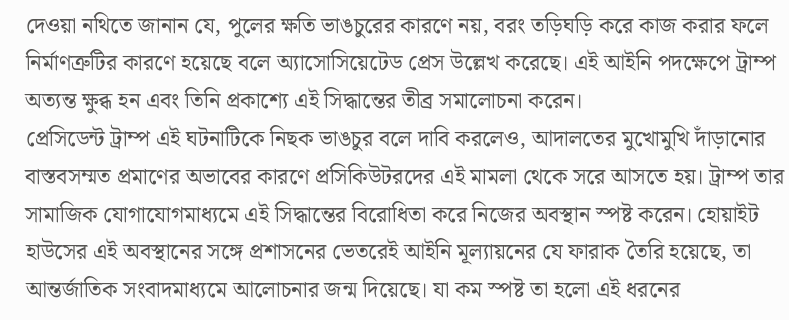দেওয়া নথিতে জানান যে, পুলের ক্ষতি ভাঙচুরের কারণে নয়, বরং তড়িঘড়ি করে কাজ করার ফলে নির্মাণত্রুটির কারণে হয়েছে বলে অ্যাসোসিয়েটেড প্রেস উল্লেখ করেছে। এই আইনি পদক্ষেপে ট্রাম্প অত্যন্ত ক্ষুব্ধ হন এবং তিনি প্রকাশ্যে এই সিদ্ধান্তের তীব্র সমালোচনা করেন।
প্রেসিডেন্ট ট্রাম্প এই ঘটনাটিকে নিছক ভাঙচুর বলে দাবি করলেও, আদালতের মুখোমুখি দাঁড়ানোর বাস্তবসম্মত প্রমাণের অভাবের কারণে প্রসিকিউটরদের এই মামলা থেকে সরে আসতে হয়। ট্রাম্প তার সামাজিক যোগাযোগমাধ্যমে এই সিদ্ধান্তের বিরোধিতা করে নিজের অবস্থান স্পষ্ট করেন। হোয়াইট হাউসের এই অবস্থানের সঙ্গে প্রশাসনের ভেতরেই আইনি মূল্যায়নের যে ফারাক তৈরি হয়েছে, তা আন্তর্জাতিক সংবাদমাধ্যমে আলোচনার জন্ম দিয়েছে। যা কম স্পষ্ট তা হলো এই ধরনের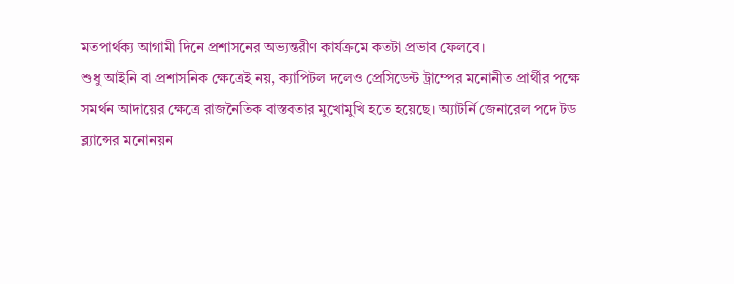মতপার্থক্য আগামী দিনে প্রশাসনের অভ্যন্তরীণ কার্যক্রমে কতটা প্রভাব ফেলবে।
শুধু আইনি বা প্রশাসনিক ক্ষেত্রেই নয়, ক্যাপিটল দলেও প্রেসিডেন্ট ট্রাম্পের মনোনীত প্রার্থীর পক্ষে সমর্থন আদায়ের ক্ষেত্রে রাজনৈতিক বাস্তবতার মুখোমুখি হতে হয়েছে। অ্যাটর্নি জেনারেল পদে টড ব্ল্যান্সের মনোনয়ন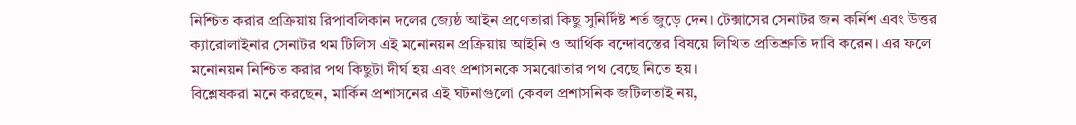নিশ্চিত করার প্রক্রিয়ায় রিপাবলিকান দলের জ্যেষ্ঠ আইন প্রণেতারা কিছু সুনির্দিষ্ট শর্ত জুড়ে দেন। টেক্সাসের সেনাটর জন কর্নিশ এবং উত্তর ক্যারোলাইনার সেনাটর থম টিলিস এই মনোনয়ন প্রক্রিয়ায় আইনি ও আর্থিক বন্দোবস্তের বিষয়ে লিখিত প্রতিশ্রুতি দাবি করেন। এর ফলে মনোনয়ন নিশ্চিত করার পথ কিছুটা দীর্ঘ হয় এবং প্রশাসনকে সমঝোতার পথ বেছে নিতে হয়।
বিশ্লেষকরা মনে করছেন, মার্কিন প্রশাসনের এই ঘটনাগুলো কেবল প্রশাসনিক জটিলতাই নয়,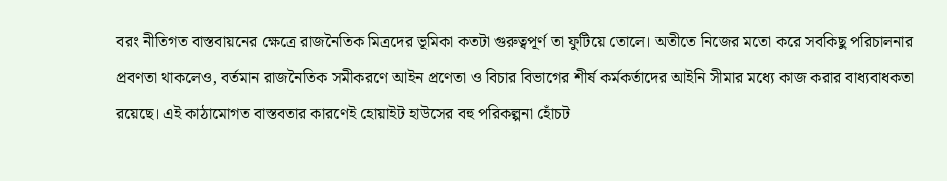বরং নীতিগত বাস্তবায়নের ক্ষেত্রে রাজনৈতিক মিত্রদের ভূমিকা কতটা গুরুত্বপূর্ণ তা ফুটিয়ে তোলে। অতীতে নিজের মতো করে সবকিছু পরিচালনার প্রবণতা থাকলেও, বর্তমান রাজনৈতিক সমীকরণে আইন প্রণেতা ও বিচার বিভাগের শীর্ষ কর্মকর্তাদের আইনি সীমার মধ্যে কাজ করার বাধ্যবাধকতা রয়েছে। এই কাঠামোগত বাস্তবতার কারণেই হোয়াইট হাউসের বহু পরিকল্পনা হোঁচট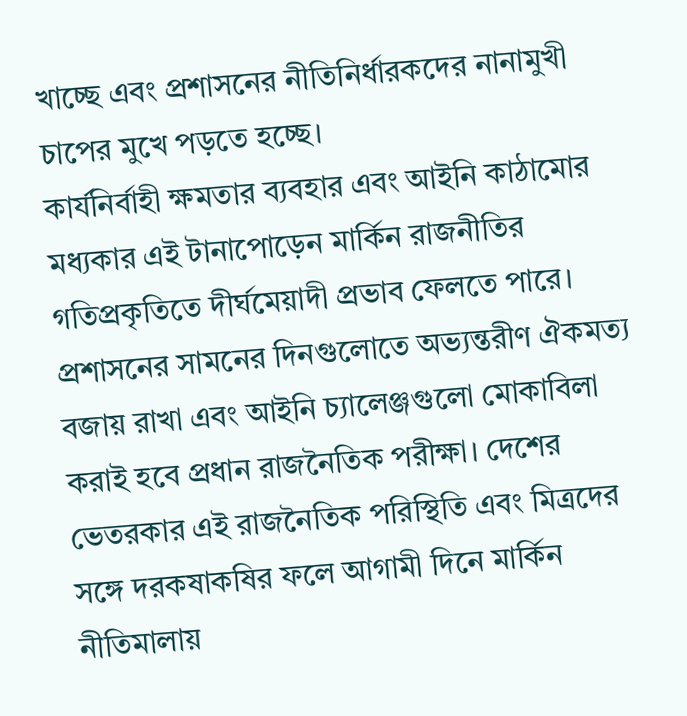খাচ্ছে এবং প্রশাসনের নীতিনির্ধারকদের নানামুখী চাপের মুখে পড়তে হচ্ছে।
কার্যনির্বাহী ক্ষমতার ব্যবহার এবং আইনি কাঠামোর মধ্যকার এই টানাপোড়েন মার্কিন রাজনীতির গতিপ্রকৃতিতে দীর্ঘমেয়াদী প্রভাব ফেলতে পারে। প্রশাসনের সামনের দিনগুলোতে অভ্যন্তরীণ ঐকমত্য বজায় রাখা এবং আইনি চ্যালেঞ্জগুলো মোকাবিলা করাই হবে প্রধান রাজনৈতিক পরীক্ষা। দেশের ভেতরকার এই রাজনৈতিক পরিস্থিতি এবং মিত্রদের সঙ্গে দরকষাকষির ফলে আগামী দিনে মার্কিন নীতিমালায়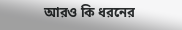আরও কি ধরনের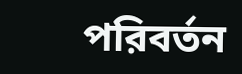পরিবর্তন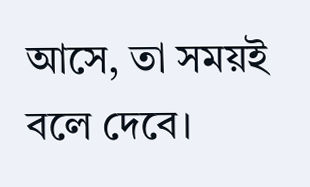আসে, তা সময়ই বলে দেবে।